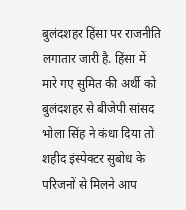बुलंदशहर हिंसा पर राजनीति लगातार जारी है. हिंसा में मारे गए सुमित की अर्थी को बुलंदशहर से बीजेपी सांसद भोला सिंह ने कंधा दिया तो शहीद इंस्पेक्टर सुबोध के परिजनों से मिलने आप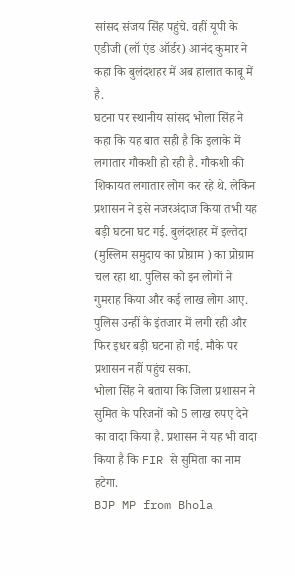सांसद संजय सिंह पहुंचे. वहीं यूपी के एडीजी (लॉ एंड ऑर्डर) आनंद कुमार ने कहा कि बुलंदशहर में अब हालात काबू में है.
घटना पर स्थानीय सांसद भोला सिंह ने कहा कि यह बात सही है कि इलाके में लगातार गौकशी हो रही है. गौकशी की शिकायत लगातार लोग कर रहे थे. लेकिन प्रशासन ने इसे नजरअंदाज किया तभी यह बड़ी घटना घट गई. बुलंदशहर में इल्तेदा (मुस्लिम समुदाय का प्रोग्राम ) का प्रोग्राम चल रहा था. पुलिस को इन लोगों ने गुमराह किया और कई लाख लोग आए. पुलिस उन्हीं के इंतजार में लगी रही और फिर इधर बड़ी घटना हो गई. मौके पर प्रशासन नहीं पहुंच सका.
भोला सिंह ने बताया कि जिला प्रशासन ने सुमित के परिजनों को 5 लाख रुपए देने का वादा किया है. प्रशासन ने यह भी वादा किया है कि FIR से सुमिता का नाम हटेगा.
BJP MP from Bhola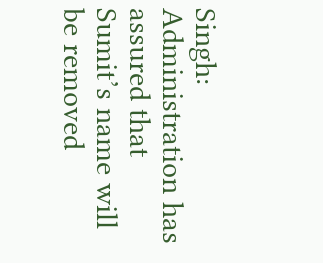Singh: Administration has assured that Sumit’s name will be removed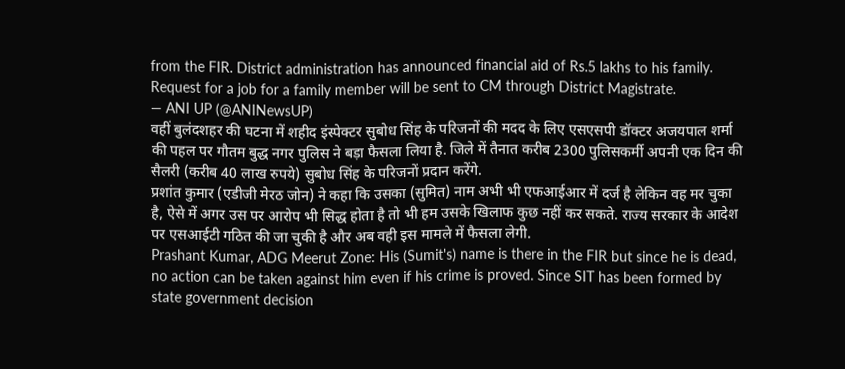from the FIR. District administration has announced financial aid of Rs.5 lakhs to his family. Request for a job for a family member will be sent to CM through District Magistrate.
— ANI UP (@ANINewsUP)
वहीं बुलंदशहर की घटना में शहीद इंस्पेक्टर सुबोध सिंह के परिजनों की मदद के लिए एसएसपी डॉक्टर अजयपाल शर्मा की पहल पर गौतम बुद्ध नगर पुलिस ने बड़ा फैसला लिया है. जिले में तैनात करीब 2300 पुलिसकर्मी अपनी एक दिन की सैलरी (करीब 40 लाख रुपये) सुबोध सिंह के परिजनों प्रदान करेंगे.
प्रशांत कुमार (एडीजी मेरठ जोन) ने कहा कि उसका (सुमित) नाम अभी भी एफआईआर में दर्ज है लेकिन वह मर चुका है, ऐसे में अगर उस पर आरोप भी सिद्ध होता है तो भी हम उसके खिलाफ कुछ नहीं कर सकते. राज्य सरकार के आदेश पर एसआईटी गठित की जा चुकी है और अब वही इस मामले में फैसला लेगी.
Prashant Kumar, ADG Meerut Zone: His (Sumit's) name is there in the FIR but since he is dead, no action can be taken against him even if his crime is proved. Since SIT has been formed by state government decision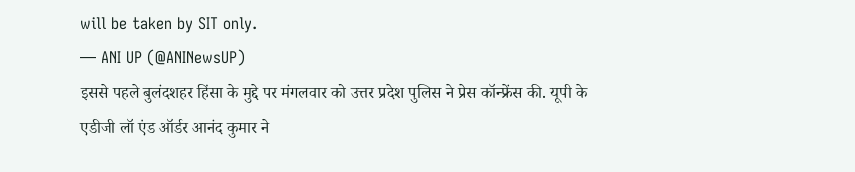will be taken by SIT only.
— ANI UP (@ANINewsUP)
इससे पहले बुलंदशहर हिंसा के मुद्दे पर मंगलवार को उत्तर प्रदेश पुलिस ने प्रेस कॉन्फ्रेंस की. यूपी के एडीजी लॉ एंड ऑर्डर आनंद कुमार ने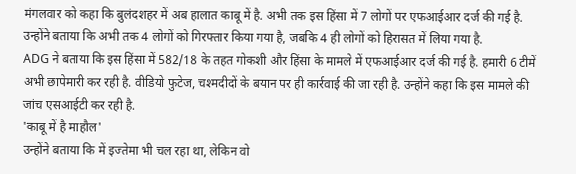मंगलवार को कहा कि बुलंदशहर में अब हालात काबू में है. अभी तक इस हिंसा में 7 लोगों पर एफआईआर दर्ज की गई है. उन्होंने बताया कि अभी तक 4 लोगों को गिरफ्तार किया गया है, जबकि 4 ही लोगों को हिरासत में लिया गया है.
ADG ने बताया कि इस हिंसा में 582/18 के तहत गोकशी और हिंसा के मामले में एफआईआर दर्ज की गई है. हमारी 6 टीमें अभी छापेमारी कर रही है. वीडियो फुटेज, चश्मदीदों के बयान पर ही कार्रवाई की जा रही है. उन्होंने कहा कि इस मामले की जांच एसआईटी कर रही है.
'काबू में है माहौल'
उन्होंने बताया कि में इज्तेमा भी चल रहा था, लेकिन वो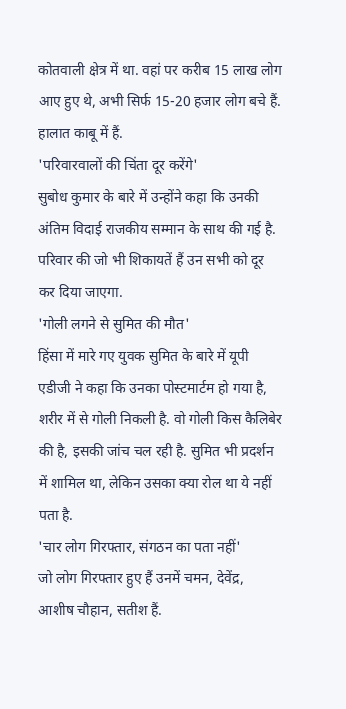कोतवाली क्षेत्र में था. वहां पर करीब 15 लाख लोग आए हुए थे, अभी सिर्फ 15-20 हजार लोग बचे हैं. हालात काबू में हैं.
'परिवारवालों की चिंता दूर करेंगे'
सुबोध कुमार के बारे में उन्होंने कहा कि उनकी अंतिम विदाई राजकीय सम्मान के साथ की गई है. परिवार की जो भी शिकायतें हैं उन सभी को दूर कर दिया जाएगा.
'गोली लगने से सुमित की मौत'
हिंसा में मारे गए युवक सुमित के बारे में यूपी एडीजी ने कहा कि उनका पोस्टमार्टम हो गया है, शरीर में से गोली निकली है. वो गोली किस कैलिबेर की है, इसकी जांच चल रही है. सुमित भी प्रदर्शन में शामिल था, लेकिन उसका क्या रोल था ये नहीं पता है.
'चार लोग गिरफ्तार, संगठन का पता नहीं'
जो लोग गिरफ्तार हुए हैं उनमें चमन, देवेंद्र, आशीष चौहान, सतीश हैं.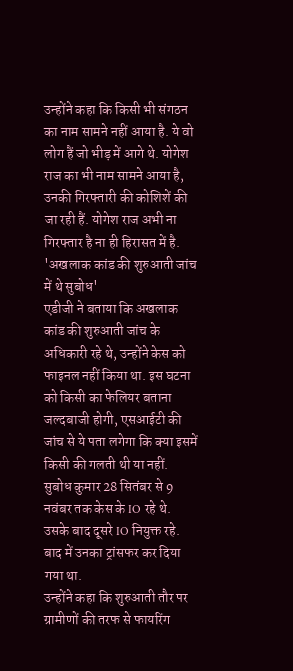उन्होंने कहा कि किसी भी संगठन का नाम सामने नहीं आया है. ये वो लोग हैं जो भीड़ में आगे थे. योगेश राज का भी नाम सामने आया है, उनकी गिरफ्तारी की कोशिशें की जा रही हैं. योगेश राज अभी ना गिरफ्तार है ना ही हिरासत में है.
'अखलाक कांड की शुरुआती जांच में थे सुबोध'
एडीजी ने बताया कि अखलाक कांड की शुरुआती जांच के अधिकारी रहे थे, उन्होंने केस को फाइनल नहीं किया था. इस घटना को किसी का फेलियर बताना जल्दबाजी होगी, एसआईटी की जांच से ये पता लगेगा कि क्या इसमें किसी की गलती थी या नहीं. सुबोध कुमार 28 सितंबर से 9 नवंबर तक केस के IO रहे थे. उसके बाद दूसरे IO नियुक्त रहे. बाद में उनका ट्रांसफर कर दिया गया था.
उन्होंने कहा कि शुरुआती तौर पर ग्रामीणों की तरफ से फायरिंग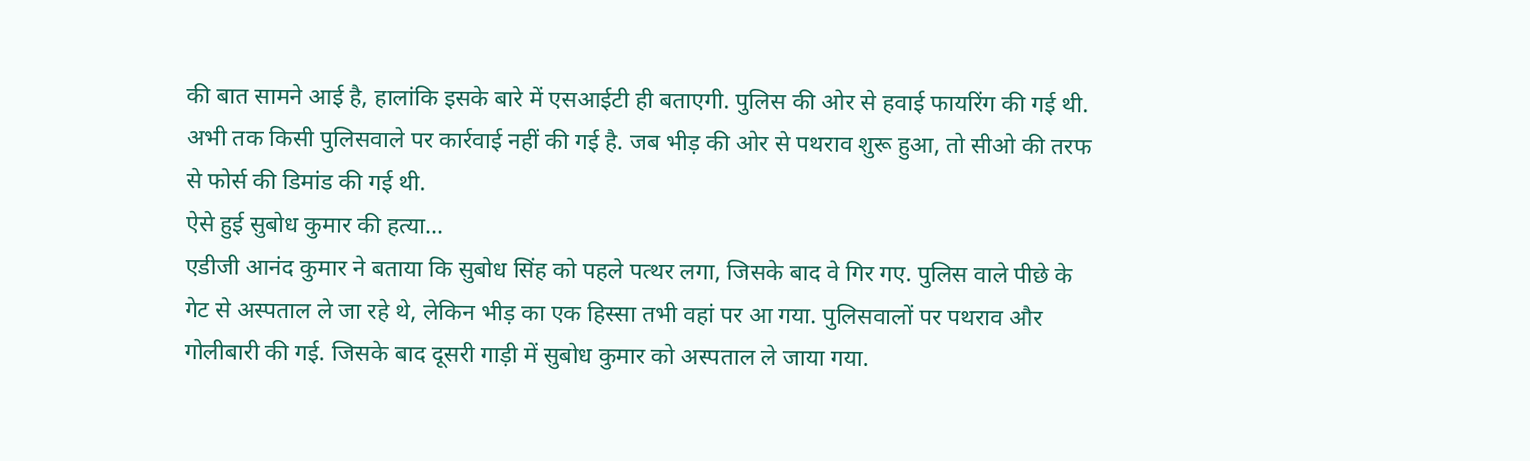की बात सामने आई है, हालांकि इसके बारे में एसआईटी ही बताएगी. पुलिस की ओर से हवाई फायरिंग की गई थी. अभी तक किसी पुलिसवाले पर कार्रवाई नहीं की गई है. जब भीड़ की ओर से पथराव शुरू हुआ, तो सीओ की तरफ से फोर्स की डिमांड की गई थी.
ऐसे हुई सुबोध कुमार की हत्या...
एडीजी आनंद कुमार ने बताया कि सुबोध सिंह को पहले पत्थर लगा, जिसके बाद वे गिर गए. पुलिस वाले पीछे के गेट से अस्पताल ले जा रहे थे, लेकिन भीड़ का एक हिस्सा तभी वहां पर आ गया. पुलिसवालों पर पथराव और गोलीबारी की गई. जिसके बाद दूसरी गाड़ी में सुबोध कुमार को अस्पताल ले जाया गया.